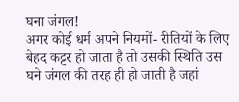घना जंगल!
अगर कोई धर्म अपने नियमों- रीतियों के लिए बेहद कट्टर हो जाता है तो उसकी स्थिति उस घने जंगल की तरह ही हो जाती है जहां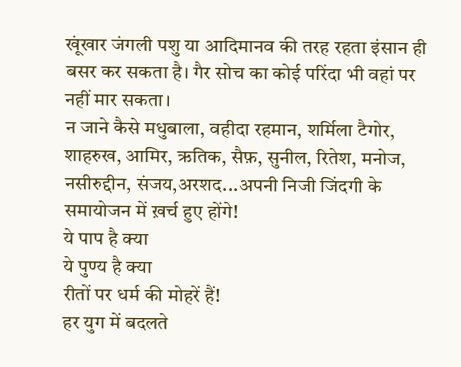खूंखार जंगली पशु या आदिमानव की तरह रहता इंसान ही बसर कर सकता है। गैर सोच का कोई परिंदा भी वहां पर नहीं मार सकता।
न जाने कैसे मधुबाला, वहीदा रहमान, शर्मिला टैगोर, शाहरुख, आमिर, ऋतिक, सैफ़, सुनील, रितेश, मनोज, नसीरुद्दीन, संजय,अरशद...अपनी निजी जिंदगी के समायोजन में ख़र्च हुए होंगे!
ये पाप है क्या
ये पुण्य है क्या
रीतों पर धर्म की मोहरें हैं!
हर युग में बदलते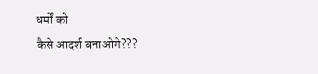धर्मों को
कैसे आदर्श बनाओगे???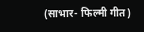(साभार- फिल्मी गीत)